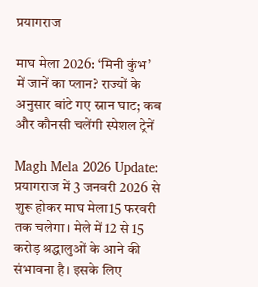प्रयागराज

माघ मेला 2026: ‘मिनी कुंभ’ में जानें का प्लान? राज्यों के अनुसार बांटे गए स्नान घाट; कब और कौनसी चलेंगी स्पेशल ट्रेनें

Magh Mela 2026 Update: प्रयागराज में 3 जनवरी 2026 से शुरू होकर माघ मेला15 फरवरी तक चलेगा। मेले में 12 से 15 करोड़ श्रद्धालुओं के आने की संभावना है। इसके लिए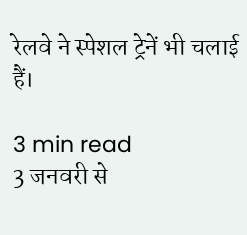रेलवे ने स्पेशल ट्रेनें भी चलाई हैं।

3 min read
3 जनवरी से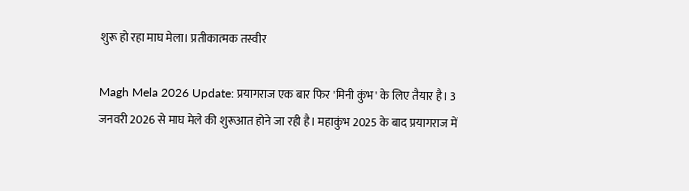शुरू हो रहा माघ मेला। प्रतीकात्मक तस्वीर

Magh Mela 2026 Update: प्रयागराज एक बार फिर 'मिनी कुंभ' के लिए तैयार है। 3 जनवरी 2026 से माघ मेले की शुरूआत होने जा रही है। महाकुंभ 2025 के बाद प्रयागराज में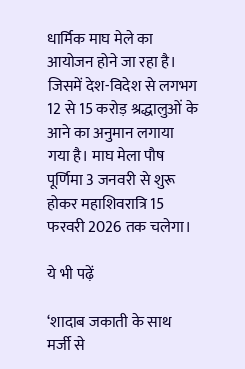धार्मिक माघ मेले का आयोजन होने जा रहा है। जिसमें देश-विदेश से लगभग 12 से 15 करोड़ श्रद्धालुओं के आने का अनुमान लगाया गया है। माघ मेला पौष पूर्णिमा 3 जनवरी से शुरू होकर महाशिवरात्रि 15 फरवरी 2026 तक चलेगा।

ये भी पढ़ें

‘शादाब जकाती के साथ मर्जी से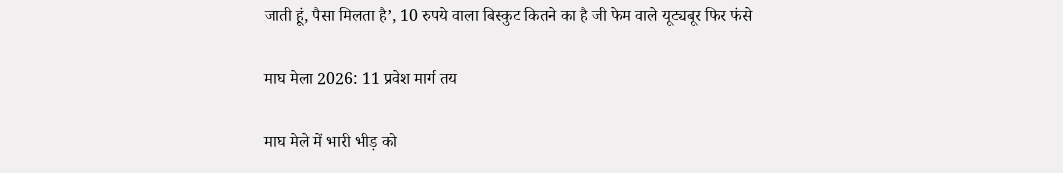जाती हूं, पैसा मिलता है’, 10 रुपये वाला बिस्कुट कितने का है जी फेम वाले यूट्यबूर फिर फंसे

माघ मेला 2026: 11 प्रवेश मार्ग तय

माघ मेले में भारी भीड़ को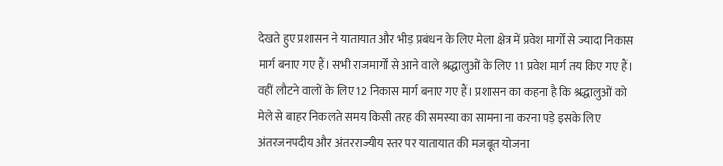देखते हुए प्रशासन ने यातायात और भीड़ प्रबंधन के लिए मेला क्षेत्र में प्रवेश मार्गों से ज्यादा निकास मार्ग बनाए गए हैं। सभी राजमार्गों से आने वाले श्रद्धालुओं के लिए 11 प्रवेश मार्ग तय किए गए हैं। वहीं लौटने वालों के लिए 12 निकास मार्ग बनाए गए हैं। प्रशासन का कहना है कि श्रद्धालुओं को मेले से बाहर निकलते समय किसी तरह की समस्या का सामना ना करना पड़े इसके लिए अंतरजनपदीय और अंतरराज्यीय स्तर पर यातायात की मजबूत योजना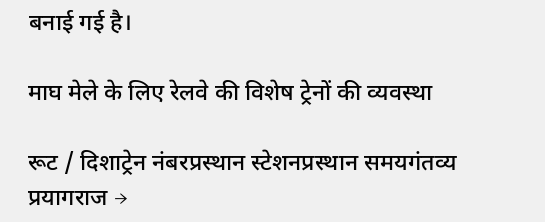बनाई गई है।

माघ मेले के लिए रेलवे की विशेष ट्रेनों की व्यवस्था

रूट / दिशाट्रेन नंबरप्रस्थान स्टेशनप्रस्थान समयगंतव्य
प्रयागराज →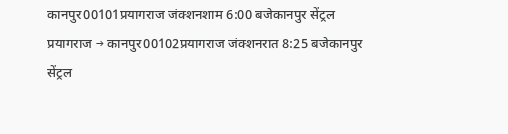कानपुर00101प्रयागराज जंक्शनशाम 6:00 बजेकानपुर सेंट्रल
प्रयागराज → कानपुर00102प्रयागराज जंक्शनरात 8:25 बजेकानपुर सेंट्रल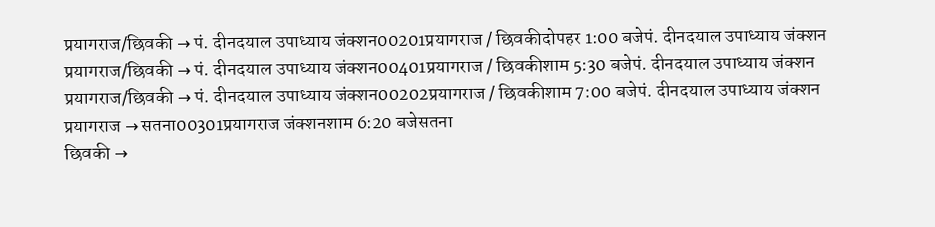प्रयागराज/छिवकी → पं. दीनदयाल उपाध्याय जंक्शन00201प्रयागराज / छिवकीदोपहर 1:00 बजेपं. दीनदयाल उपाध्याय जंक्शन
प्रयागराज/छिवकी → पं. दीनदयाल उपाध्याय जंक्शन00401प्रयागराज / छिवकीशाम 5:30 बजेपं. दीनदयाल उपाध्याय जंक्शन
प्रयागराज/छिवकी → पं. दीनदयाल उपाध्याय जंक्शन00202प्रयागराज / छिवकीशाम 7:00 बजेपं. दीनदयाल उपाध्याय जंक्शन
प्रयागराज → सतना00301प्रयागराज जंक्शनशाम 6:20 बजेसतना
छिवकी →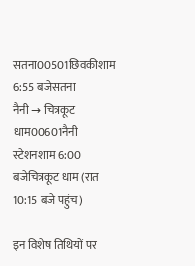सतना00501छिवकीशाम 6:55 बजेसतना
नैनी → चित्रकूट धाम00601नैनी स्टेशनशाम 6:00 बजेचित्रकूट धाम (रात 10:15 बजे पहुंच)

इन विशेष तिथियों पर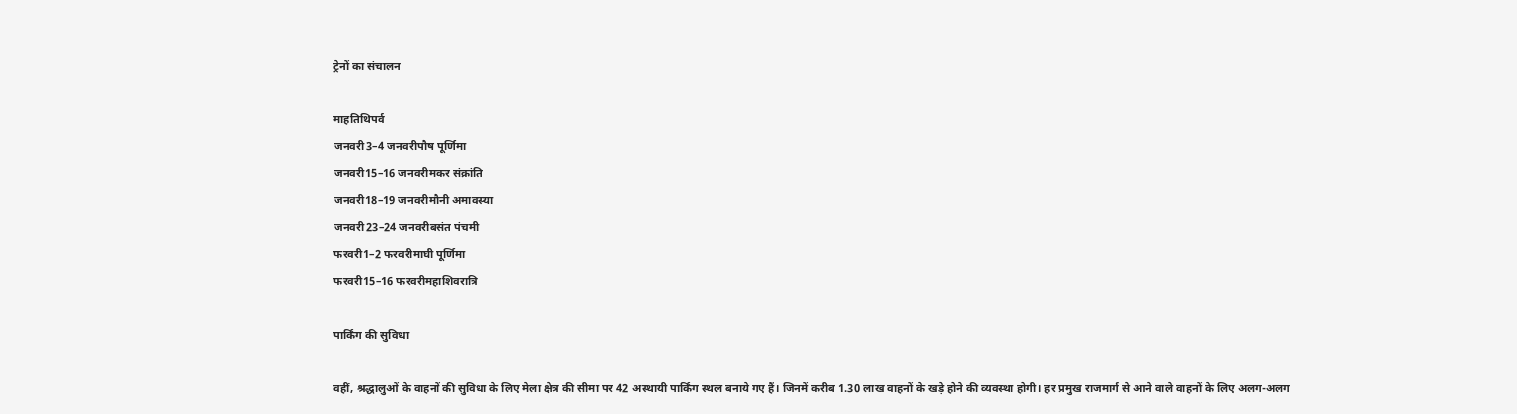ट्रेनों का संचालन

माहतिथिपर्व
जनवरी3–4 जनवरीपौष पूर्णिमा
जनवरी15–16 जनवरीमकर संक्रांति
जनवरी18–19 जनवरीमौनी अमावस्या
जनवरी23–24 जनवरीबसंत पंचमी
फरवरी1–2 फरवरीमाघी पूर्णिमा
फरवरी15–16 फरवरीमहाशिवरात्रि

पार्किंग की सुविधा

वहीं, श्रद्धालुओं के वाहनों की सुविधा के लिए मेला क्षेत्र की सीमा पर 42 अस्थायी पार्किंग स्थल बनाये गए हैं। जिनमें करीब 1.30 लाख वाहनों के खड़े होने की व्यवस्था होगी। हर प्रमुख राजमार्ग से आने वाले वाहनों के लिए अलग-अलग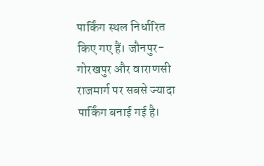पार्किंग स्थल निर्धारित किए गए हैं। जौनपुर-गोरखपुर और वाराणसी राजमार्ग पर सबसे ज्यादा पार्किंग बनाई गई है।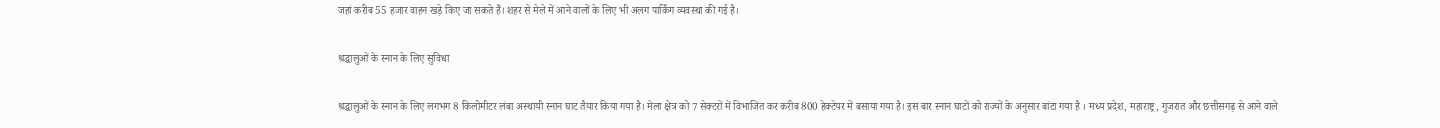जहां करीब 55 हजार वाहन खड़े किए जा सकते हैं। शहर से मेले में आने वालों के लिए भी अलग पार्किंग व्यवस्था की गई है।

श्रद्धालुओं के स्नान के लिए सुविधा

श्रद्धालुओं के स्नान के लिए लगभग 8 किलोमीटर लंबा अस्थायी स्नान घाट तैयार किया गया है। मेला क्षेत्र को 7 सेक्टरों में विभाजित कर करीब 800 हेक्टेयर में बसाया गया है। इस बार स्नान घाटों को राज्यों के अनुसार बांटा गया है । मध्य प्रदेश, महाराष्ट्र, गुजरात और छत्तीसगढ़ से आने वाले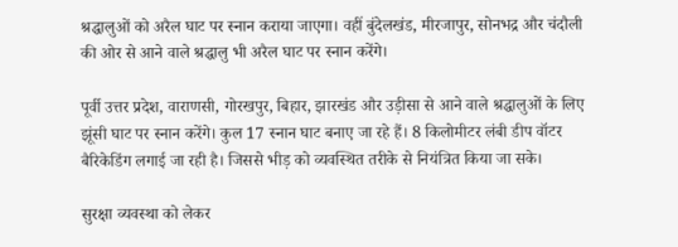श्रद्धालुओं को अरैल घाट पर स्नान कराया जाएगा। वहीं बुंदेलखंड, मीरजापुर, सोनभद्र और चंदौली की ओर से आने वाले श्रद्धालु भी अरैल घाट पर स्नान करेंगे।

पूर्वी उत्तर प्रदेश, वाराणसी, गोरखपुर, बिहार, झारखंड और उड़ीसा से आने वाले श्रद्धालुओं के लिए झूंसी घाट पर स्नान करेंगे। कुल 17 स्नान घाट बनाए जा रहे हैं। 8 किलोमीटर लंबी डीप वॉटर बैरिकेडिंग लगाई जा रही है। जिससे भीड़ को व्यवस्थित तरीके से नियंत्रित किया जा सके।

सुरक्षा व्यवस्था को लेकर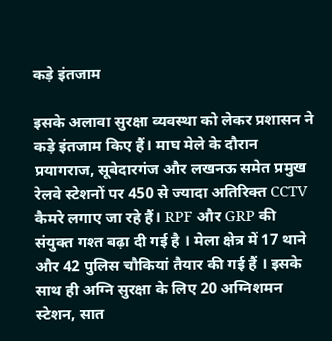कड़े इंतजाम

इसके अलावा सुरक्षा व्यवस्था को लेकर प्रशासन ने कड़े इंतजाम किए हैं। माघ मेले के दौरान प्रयागराज, सूबेदारगंज और लखनऊ समेत प्रमुख रेलवे स्टेशनों पर 450 से ज्यादा अतिरिक्त CCTV कैमरे लगाए जा रहे हैं। RPF और GRP की संयुक्त गश्त बढ़ा दी गई है । मेला क्षेत्र में 17 थाने और 42 पुलिस चौकियां तैयार की गई हैं । इसके साथ ही अग्नि सुरक्षा के लिए 20 अग्निशमन स्टेशन, सात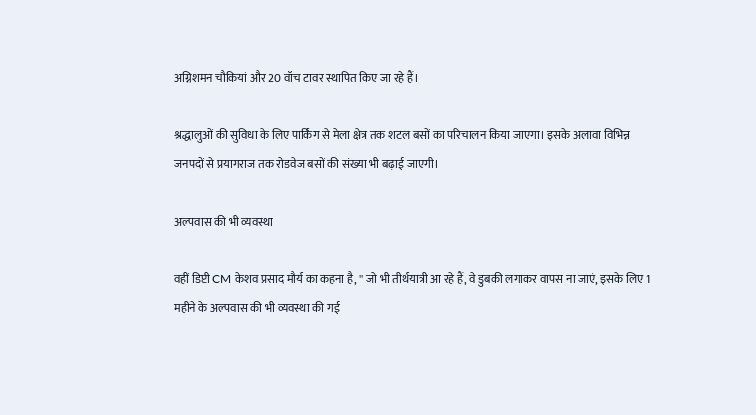अग्निशमन चौकियां और 20 वॉच टावर स्थापित किए जा रहे हैं।

श्रद्धालुओं की सुविधा के लिए पार्किंग से मेला क्षेत्र तक शटल बसों का परिचालन किया जाएगा। इसके अलावा विभिन्न जनपदों से प्रयागराज तक रोडवेज बसों की संख्या भी बढ़ाई जाएगी।

अल्पवास की भी व्यवस्था

वहीं डिप्टी CM केशव प्रसाद मौर्य का कहना है, '' जो भी तीर्थयात्री आ रहे हैं, वे डुबकी लगाकर वापस ना जाएं, इसके लिए 1 महीने के अल्पवास की भी व्यवस्था की गई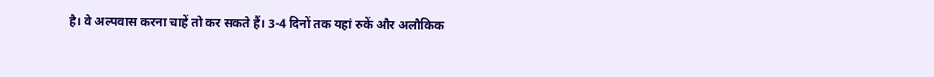है। वे अल्पवास करना चाहें तो कर सकते हैं। 3-4 दिनों तक यहां रुकें और अलौकिक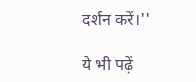दर्शन करें।''

ये भी पढ़ें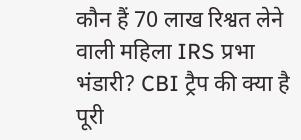कौन हैं 70 लाख रिश्वत लेने वाली महिला IRS प्रभा भंडारी? CBI ट्रैप की क्या है पूरी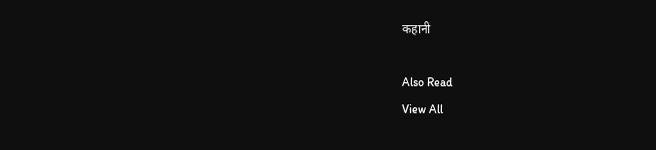कहानी

Also Read
View All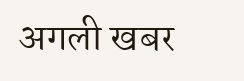अगली खबर